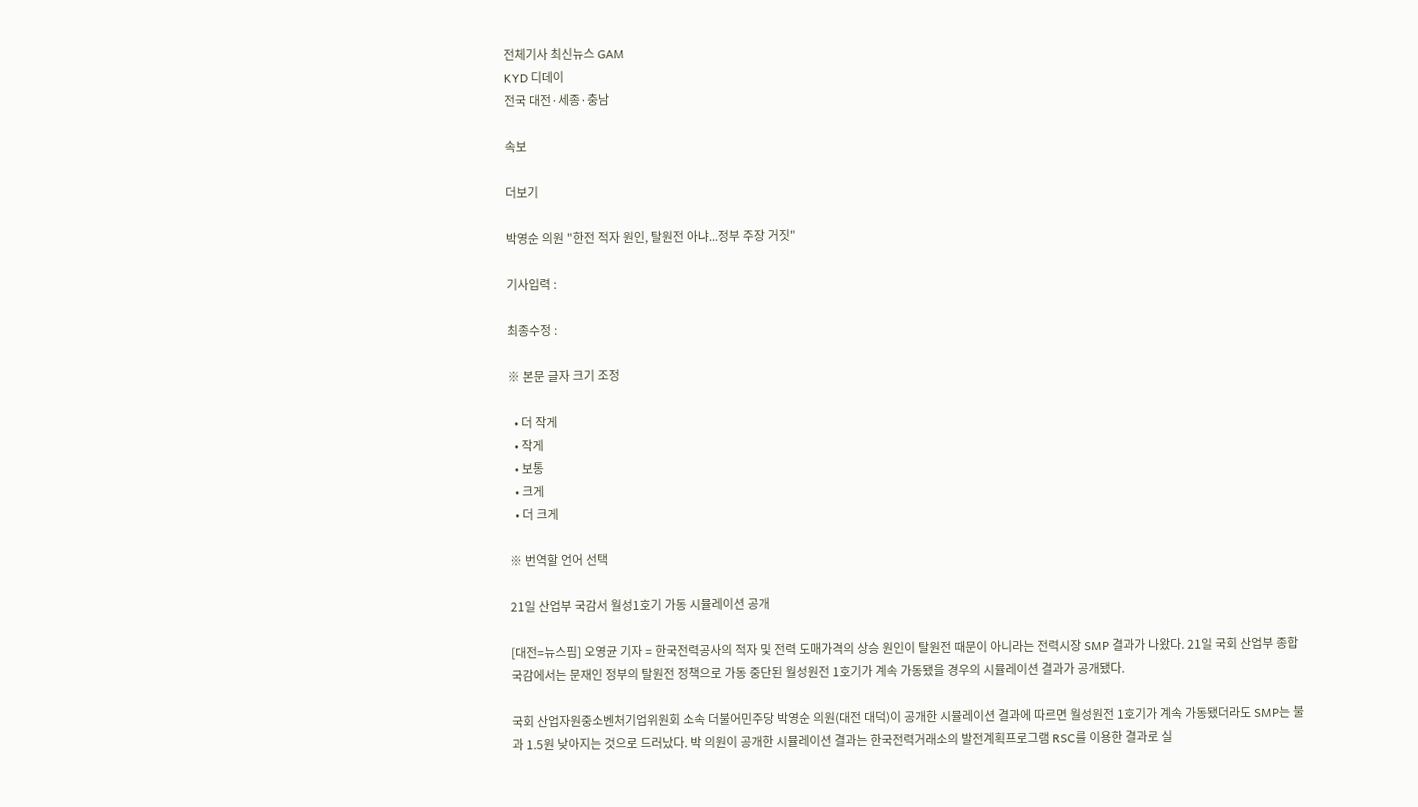전체기사 최신뉴스 GAM
KYD 디데이
전국 대전·세종·충남

속보

더보기

박영순 의원 "한전 적자 원인, 탈원전 아냐...정부 주장 거짓"

기사입력 :

최종수정 :

※ 본문 글자 크기 조정

  • 더 작게
  • 작게
  • 보통
  • 크게
  • 더 크게

※ 번역할 언어 선택

21일 산업부 국감서 월성1호기 가동 시뮬레이션 공개

[대전=뉴스핌] 오영균 기자 = 한국전력공사의 적자 및 전력 도매가격의 상승 원인이 탈원전 때문이 아니라는 전력시장 SMP 결과가 나왔다. 21일 국회 산업부 종합국감에서는 문재인 정부의 탈원전 정책으로 가동 중단된 월성원전 1호기가 계속 가동됐을 경우의 시뮬레이션 결과가 공개됐다.

국회 산업자원중소벤처기업위원회 소속 더불어민주당 박영순 의원(대전 대덕)이 공개한 시뮬레이션 결과에 따르면 월성원전 1호기가 계속 가동됐더라도 SMP는 불과 1.5원 낮아지는 것으로 드러났다. 박 의원이 공개한 시뮬레이션 결과는 한국전력거래소의 발전계획프로그램 RSC를 이용한 결과로 실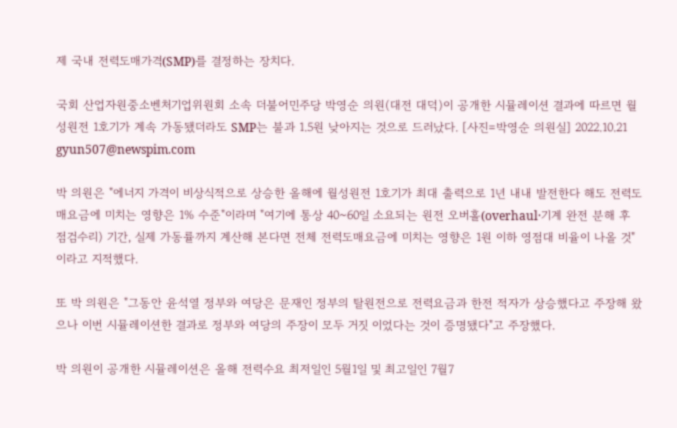제 국내 전력도매가격(SMP)를 결정하는 장치다.

국회 산업자원중소벤처기업위원회 소속 더불어민주당 박영순 의원(대전 대덕)이 공개한 시뮬레이션 결과에 따르면 월성원전 1호기가 계속 가동됐더라도 SMP는 불과 1.5원 낮아지는 것으로 드러났다. [사진=박영순 의원실] 2022.10.21 gyun507@newspim.com

박 의원은 "에너지 가격이 비상식적으로 상승한 올해에 월성원전 1호기가 최대 출력으로 1년 내내 발전한다 해도 전력도매요금에 미치는 영향은 1% 수준"이라며 "여기에 통상 40~60일 소요되는 원전 오버홀(overhaul·기계 완전 분해 후 점검수리) 기간, 실제 가동률까지 계산해 본다면 전체 전력도매요금에 미치는 영향은 1원 이하 영점대 비율이 나올 것"이라고 지적했다.

또 박 의원은 "그동안 윤석열 정부와 여당은 문재인 정부의 탈원전으로 전력요금과 한전 적자가 상승했다고 주장해 왔으나 이번 시뮬레이션한 결과로 정부와 여당의 주장이 모두 거짓 이었다는 것이 증명됐다"고 주장했다.

박 의원이 공개한 시뮬레이션은 올해 전력수요 최저일인 5월1일 및 최고일인 7월7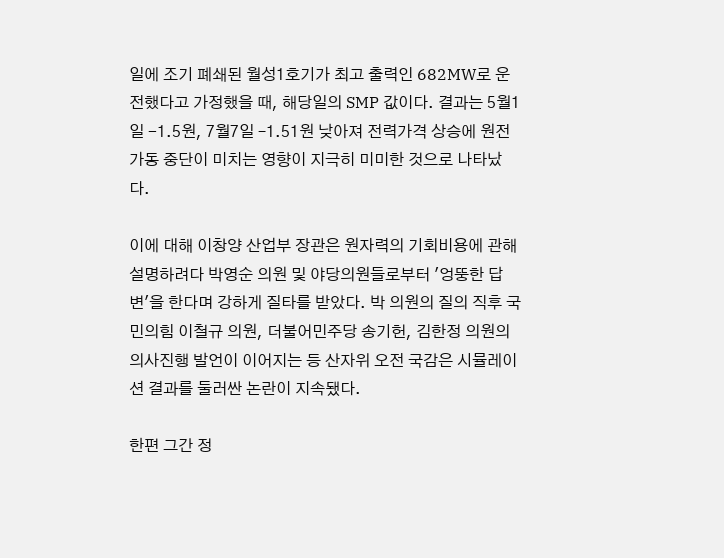일에 조기 폐쇄된 월성1호기가 최고 출력인 682MW로 운전했다고 가정했을 때, 해당일의 SMP 값이다. 결과는 5월1일 -1.5원, 7월7일 –1.51원 낮아져 전력가격 상승에 원전가동 중단이 미치는 영향이 지극히 미미한 것으로 나타났다.

이에 대해 이창양 산업부 장관은 원자력의 기회비용에 관해 설명하려다 박영순 의원 및 야당의원들로부터 '엉뚱한 답변'을 한다며 강하게 질타를 받았다. 박 의원의 질의 직후 국민의힘 이철규 의원, 더불어민주당 송기헌, 김한정 의원의 의사진행 발언이 이어지는 등 산자위 오전 국감은 시뮬레이션 결과를 둘러싼 논란이 지속됐다.

한편 그간 정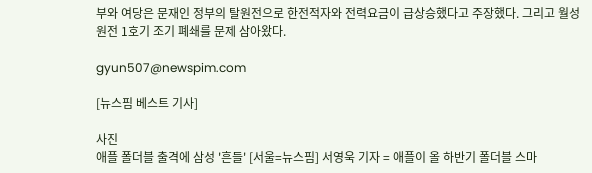부와 여당은 문재인 정부의 탈원전으로 한전적자와 전력요금이 급상승했다고 주장했다. 그리고 월성원전 1호기 조기 폐쇄를 문제 삼아왔다.

gyun507@newspim.com

[뉴스핌 베스트 기사]

사진
애플 폴더블 출격에 삼성 '흔들' [서울=뉴스핌] 서영욱 기자 = 애플이 올 하반기 폴더블 스마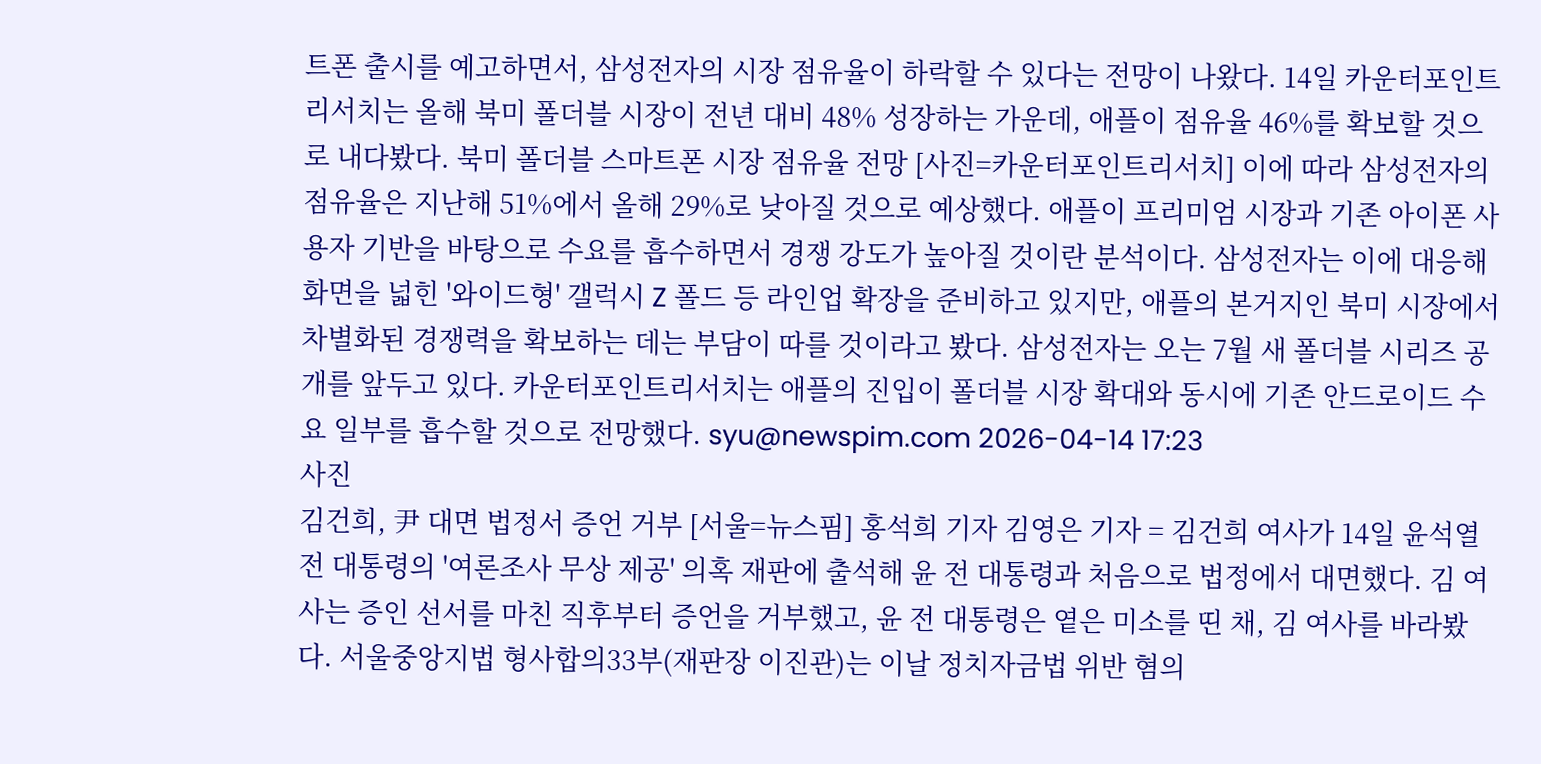트폰 출시를 예고하면서, 삼성전자의 시장 점유율이 하락할 수 있다는 전망이 나왔다. 14일 카운터포인트리서치는 올해 북미 폴더블 시장이 전년 대비 48% 성장하는 가운데, 애플이 점유율 46%를 확보할 것으로 내다봤다. 북미 폴더블 스마트폰 시장 점유율 전망 [사진=카운터포인트리서치] 이에 따라 삼성전자의 점유율은 지난해 51%에서 올해 29%로 낮아질 것으로 예상했다. 애플이 프리미엄 시장과 기존 아이폰 사용자 기반을 바탕으로 수요를 흡수하면서 경쟁 강도가 높아질 것이란 분석이다. 삼성전자는 이에 대응해 화면을 넓힌 '와이드형' 갤럭시 Z 폴드 등 라인업 확장을 준비하고 있지만, 애플의 본거지인 북미 시장에서 차별화된 경쟁력을 확보하는 데는 부담이 따를 것이라고 봤다. 삼성전자는 오는 7월 새 폴더블 시리즈 공개를 앞두고 있다. 카운터포인트리서치는 애플의 진입이 폴더블 시장 확대와 동시에 기존 안드로이드 수요 일부를 흡수할 것으로 전망했다. syu@newspim.com 2026-04-14 17:23
사진
김건희, 尹 대면 법정서 증언 거부 [서울=뉴스핌] 홍석희 기자 김영은 기자 = 김건희 여사가 14일 윤석열 전 대통령의 '여론조사 무상 제공' 의혹 재판에 출석해 윤 전 대통령과 처음으로 법정에서 대면했다. 김 여사는 증인 선서를 마친 직후부터 증언을 거부했고, 윤 전 대통령은 옅은 미소를 띤 채, 김 여사를 바라봤다. 서울중앙지법 형사합의33부(재판장 이진관)는 이날 정치자금법 위반 혐의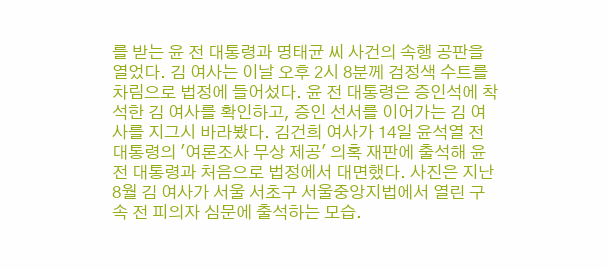를 받는 윤 전 대통령과 명태균 씨 사건의 속행 공판을 열었다. 김 여사는 이날 오후 2시 8분께 검정색 수트를 차림으로 법정에 들어섰다. 윤 전 대통령은 증인석에 착석한 김 여사를 확인하고, 증인 선서를 이어가는 김 여사를 지그시 바라봤다. 김건희 여사가 14일 윤석열 전 대통령의 '여론조사 무상 제공' 의혹 재판에 출석해 윤 전 대통령과 처음으로 법정에서 대면했다. 사진은 지난 8월 김 여사가 서울 서초구 서울중앙지법에서 열린 구속 전 피의자 심문에 출석하는 모습.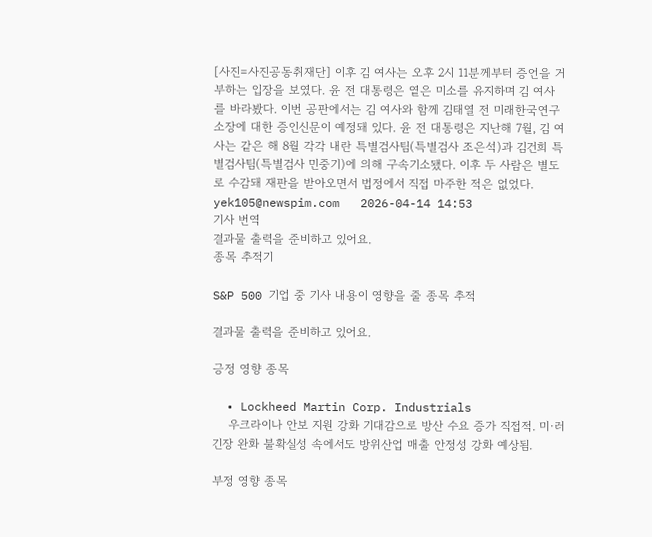[사진=사진공동취재단] 이후 김 여사는 오후 2시 11분께부터 증언을 거부하는 입장을 보였다. 윤 전 대통령은 옅은 미소를 유지하며 김 여사를 바라봤다. 이번 공판에서는 김 여사와 함께 김태열 전 미래한국연구소장에 대한 증인신문이 예정돼 있다. 윤 전 대통령은 지난해 7월, 김 여사는 같은 해 8월 각각 내란 특별검사팀(특별검사 조은석)과 김건희 특별검사팀(특별검사 민중기)에 의해 구속기소됐다. 이후 두 사람은 별도로 수감돼 재판을 받아오면서 법정에서 직접 마주한 적은 없었다. yek105@newspim.com   2026-04-14 14:53
기사 번역
결과물 출력을 준비하고 있어요.
종목 추적기

S&P 500 기업 중 기사 내용이 영향을 줄 종목 추적

결과물 출력을 준비하고 있어요.

긍정 영향 종목

  • Lockheed Martin Corp. Industrials
    우크라이나 안보 지원 강화 기대감으로 방산 수요 증가 직접적. 미·러 긴장 완화 불확실성 속에서도 방위산업 매출 안정성 강화 예상됨.

부정 영향 종목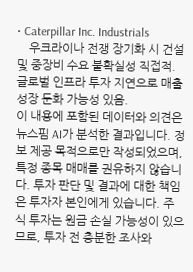• Caterpillar Inc. Industrials
    우크라이나 전쟁 장기화 시 건설 및 중장비 수요 불확실성 직접적. 글로벌 인프라 투자 지연으로 매출 성장 둔화 가능성 있음.
이 내용에 포함된 데이터와 의견은 뉴스핌 AI가 분석한 결과입니다. 정보 제공 목적으로만 작성되었으며, 특정 종목 매매를 권유하지 않습니다. 투자 판단 및 결과에 대한 책임은 투자자 본인에게 있습니다. 주식 투자는 원금 손실 가능성이 있으므로, 투자 전 충분한 조사와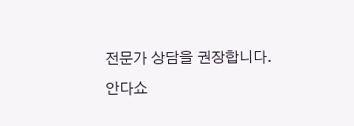전문가 상담을 권장합니다.
안다쇼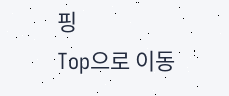핑
Top으로 이동